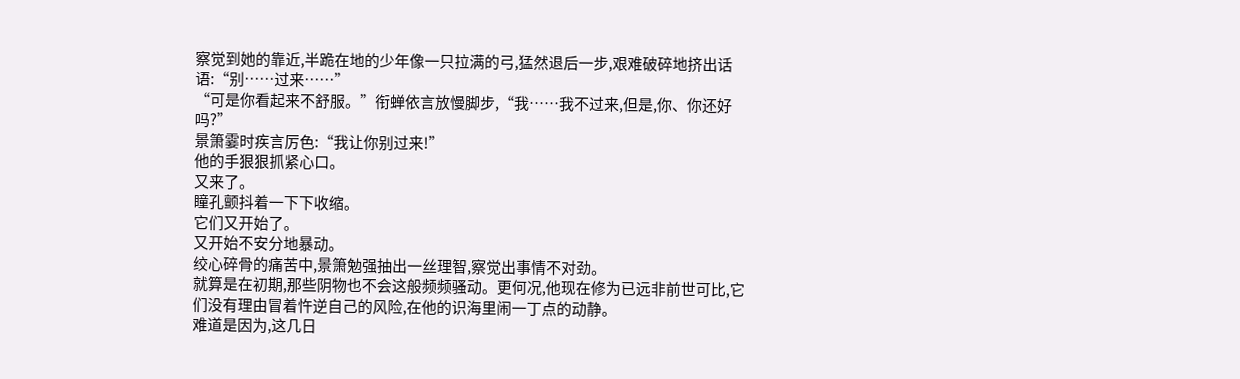察觉到她的靠近,半跪在地的少年像一只拉满的弓,猛然退后一步,艰难破碎地挤出话语:“别……过来……”
“可是你看起来不舒服。”衔蝉依言放慢脚步,“我……我不过来,但是,你、你还好吗?”
景箫霎时疾言厉色:“我让你别过来!”
他的手狠狠抓紧心口。
又来了。
瞳孔颤抖着一下下收缩。
它们又开始了。
又开始不安分地暴动。
绞心碎骨的痛苦中,景箫勉强抽出一丝理智,察觉出事情不对劲。
就算是在初期,那些阴物也不会这般频频骚动。更何况,他现在修为已远非前世可比,它们没有理由冒着忤逆自己的风险,在他的识海里闹一丁点的动静。
难道是因为,这几日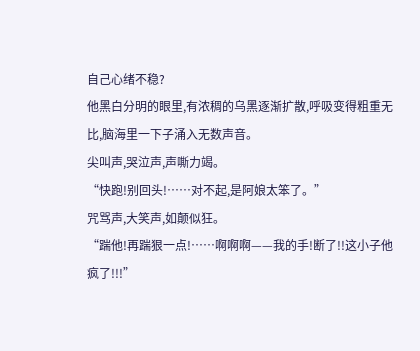自己心绪不稳?
他黑白分明的眼里,有浓稠的乌黑逐渐扩散,呼吸变得粗重无比,脑海里一下子涌入无数声音。
尖叫声,哭泣声,声嘶力竭。
“快跑!别回头!……对不起,是阿娘太笨了。”
咒骂声,大笑声,如颠似狂。
“踹他!再踹狠一点!……啊啊啊——我的手!断了!!这小子他疯了!!!”